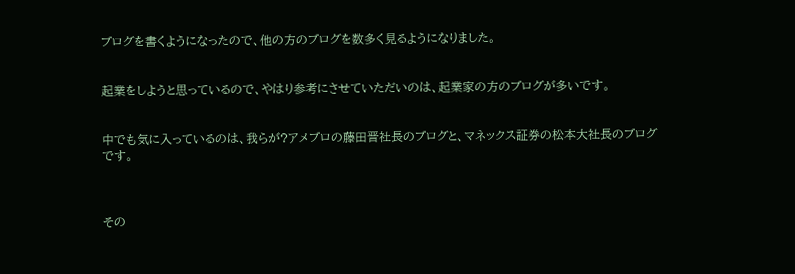ブログを書くようになったので、他の方のブログを数多く見るようになりました。


起業をしようと思っているので、やはり参考にさせていただいのは、起業家の方のブログが多いです。


中でも気に入っているのは、我らが?アメブロの藤田晋社長のブログと、マネックス証券の松本大社長のブログです。



その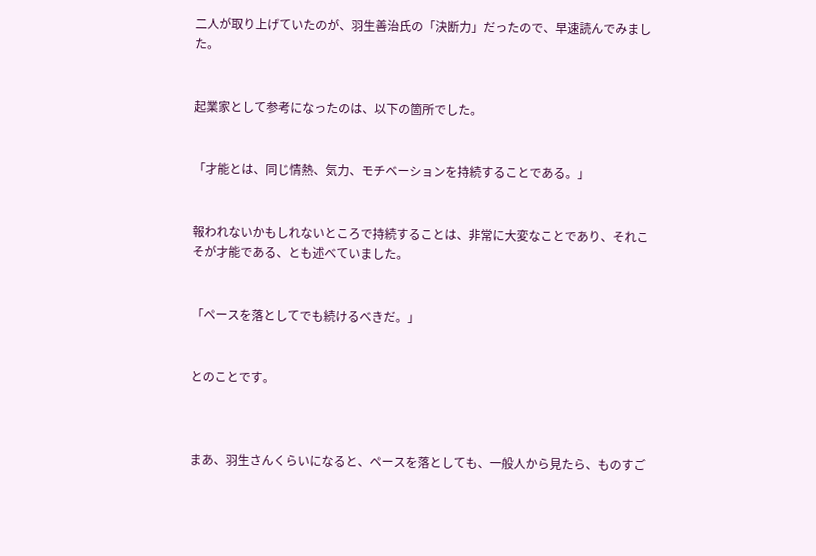二人が取り上げていたのが、羽生善治氏の「決断力」だったので、早速読んでみました。


起業家として参考になったのは、以下の箇所でした。


「才能とは、同じ情熱、気力、モチベーションを持続することである。」


報われないかもしれないところで持続することは、非常に大変なことであり、それこそが才能である、とも述べていました。


「ペースを落としてでも続けるべきだ。」


とのことです。



まあ、羽生さんくらいになると、ペースを落としても、一般人から見たら、ものすご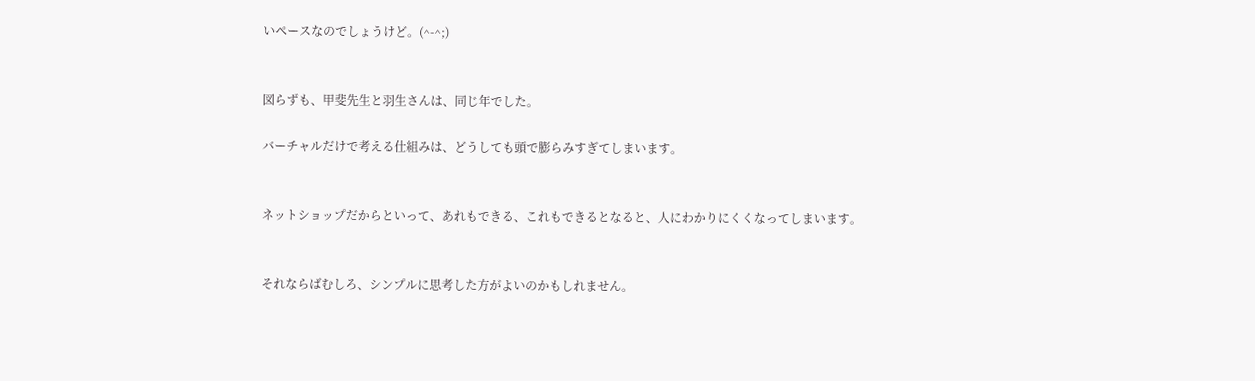いペースなのでしょうけど。(^-^;)


図らずも、甲斐先生と羽生さんは、同じ年でした。

バーチャルだけで考える仕組みは、どうしても頭で膨らみすぎてしまいます。


ネットショップだからといって、あれもできる、これもできるとなると、人にわかりにくくなってしまいます。


それならばむしろ、シンプルに思考した方がよいのかもしれません。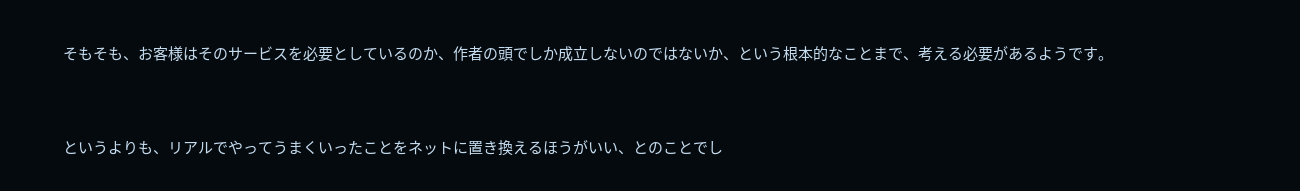そもそも、お客様はそのサービスを必要としているのか、作者の頭でしか成立しないのではないか、という根本的なことまで、考える必要があるようです。


というよりも、リアルでやってうまくいったことをネットに置き換えるほうがいい、とのことでし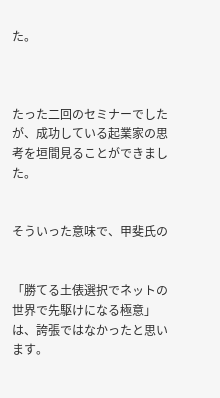た。



たった二回のセミナーでしたが、成功している起業家の思考を垣間見ることができました。


そういった意味で、甲斐氏の


「勝てる土俵選択でネットの世界で先駆けになる極意」は、誇張ではなかったと思います。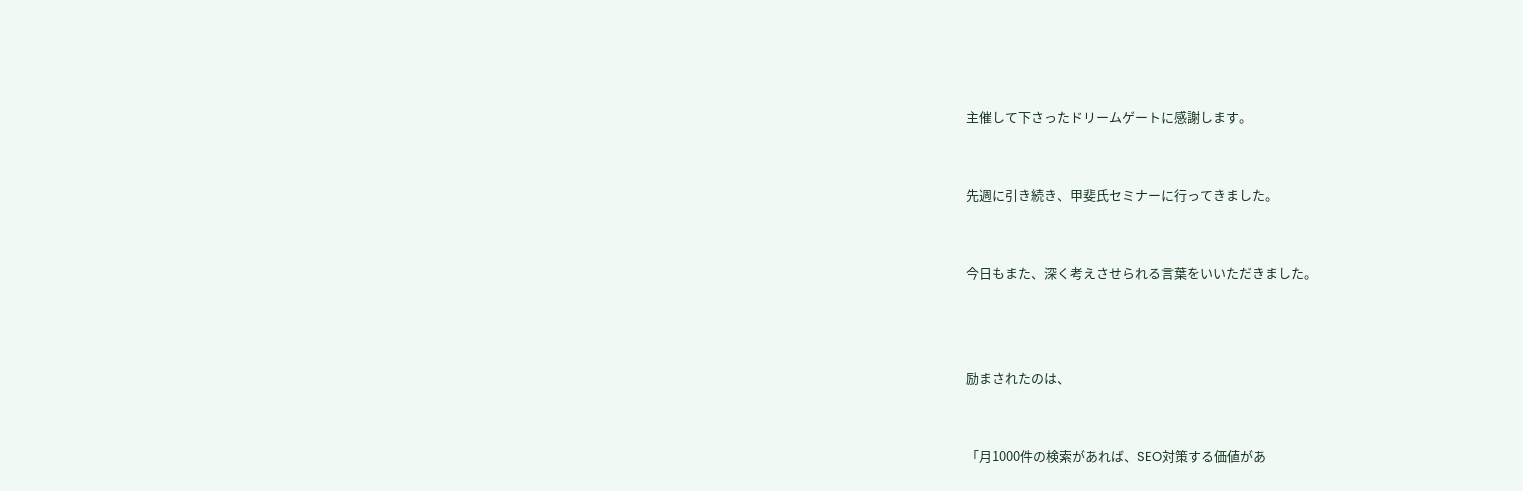主催して下さったドリームゲートに感謝します。


先週に引き続き、甲斐氏セミナーに行ってきました。


今日もまた、深く考えさせられる言葉をいいただきました。



励まされたのは、


「月1000件の検索があれば、SEO対策する価値があ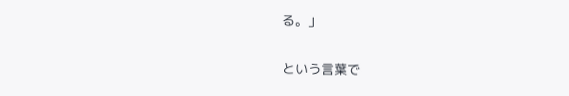る。」


という言葉で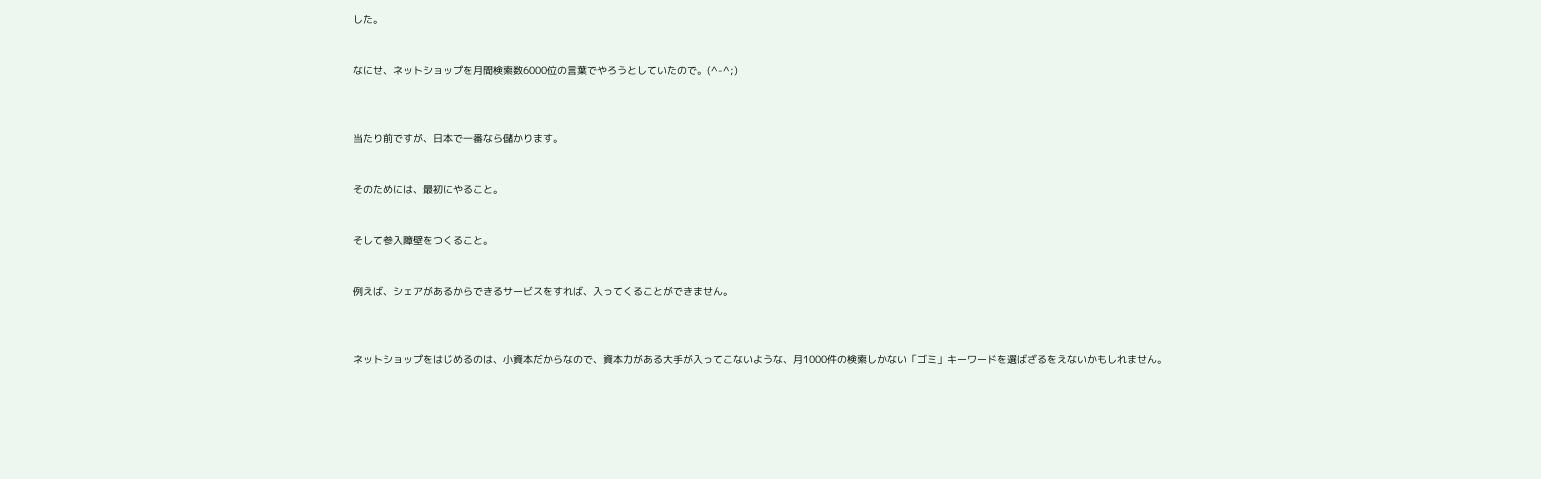した。


なにせ、ネットショップを月間検索数6000位の言葉でやろうとしていたので。(^-^;)



当たり前ですが、日本で一番なら儲かります。


そのためには、最初にやること。


そして参入障壁をつくること。


例えば、シェアがあるからできるサービスをすれば、入ってくることができません。



ネットショップをはじめるのは、小資本だからなので、資本力がある大手が入ってこないような、月1000件の検索しかない「ゴミ」キーワードを選ばざるをえないかもしれません。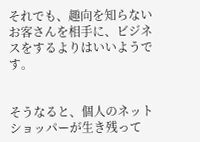それでも、趣向を知らないお客さんを相手に、ビジネスをするよりはいいようです。


そうなると、個人のネットショッパーが生き残って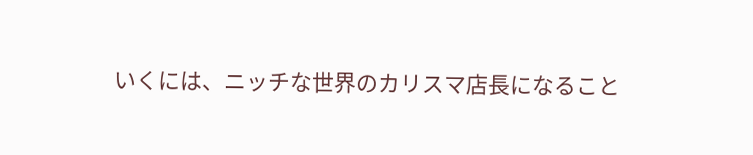いくには、ニッチな世界のカリスマ店長になること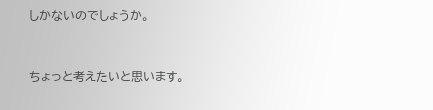しかないのでしょうか。


ちょっと考えたいと思います。